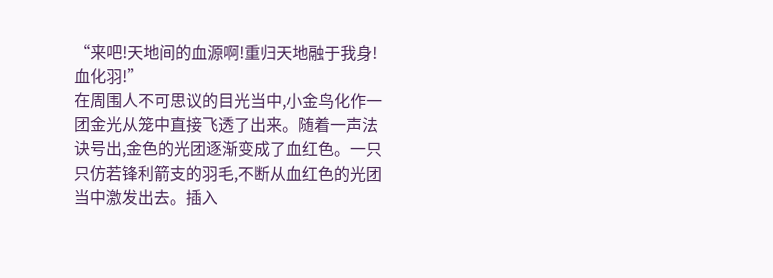“来吧!天地间的血源啊!重归天地融于我身!血化羽!”
在周围人不可思议的目光当中,小金鸟化作一团金光从笼中直接飞透了出来。随着一声法诀号出,金色的光团逐渐变成了血红色。一只只仿若锋利箭支的羽毛,不断从血红色的光团当中激发出去。插入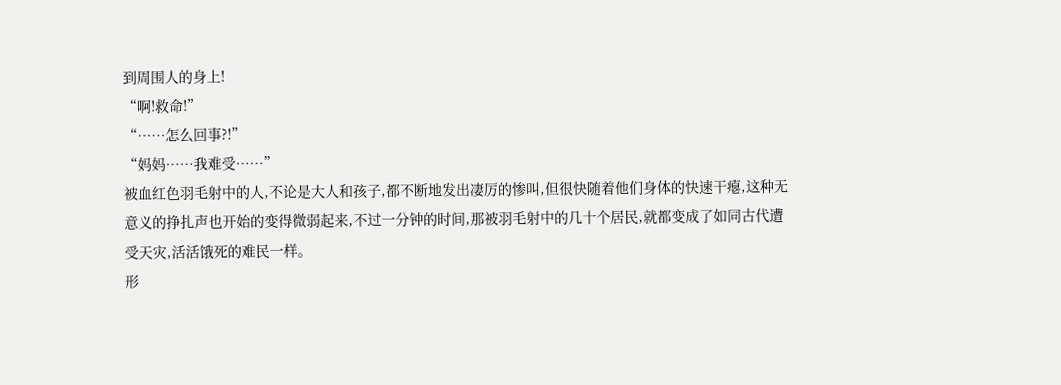到周围人的身上!
“啊!救命!”
“……怎么回事?!”
“妈妈……我难受……”
被血红色羽毛射中的人,不论是大人和孩子,都不断地发出凄厉的惨叫,但很快随着他们身体的快速干瘪,这种无意义的挣扎声也开始的变得微弱起来,不过一分钟的时间,那被羽毛射中的几十个居民,就都变成了如同古代遭受天灾,活活饿死的难民一样。
形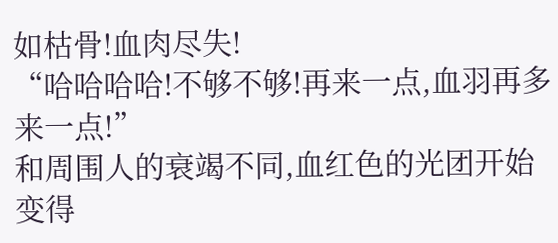如枯骨!血肉尽失!
“哈哈哈哈!不够不够!再来一点,血羽再多来一点!”
和周围人的衰竭不同,血红色的光团开始变得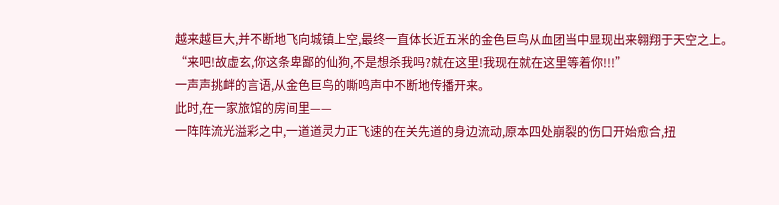越来越巨大,并不断地飞向城镇上空,最终一直体长近五米的金色巨鸟从血团当中显现出来翱翔于天空之上。
“来吧!故虚玄,你这条卑鄙的仙狗,不是想杀我吗?就在这里!我现在就在这里等着你!!!”
一声声挑衅的言语,从金色巨鸟的嘶鸣声中不断地传播开来。
此时,在一家旅馆的房间里——
一阵阵流光溢彩之中,一道道灵力正飞速的在关先道的身边流动,原本四处崩裂的伤口开始愈合,扭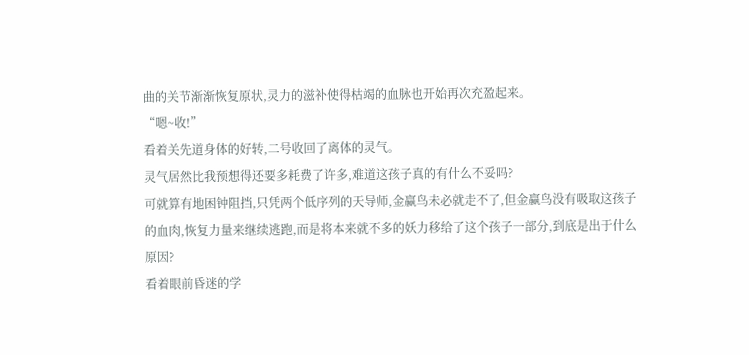曲的关节渐渐恢复原状,灵力的滋补使得枯竭的血脉也开始再次充盈起来。
“嗯~收!”
看着关先道身体的好转,二号收回了离体的灵气。
灵气居然比我预想得还要多耗费了许多,难道这孩子真的有什么不妥吗?
可就算有地困钟阻挡,只凭两个低序列的天导师,金赢鸟未必就走不了,但金赢鸟没有吸取这孩子的血肉,恢复力量来继续逃跑,而是将本来就不多的妖力移给了这个孩子一部分,到底是出于什么原因?
看着眼前昏迷的学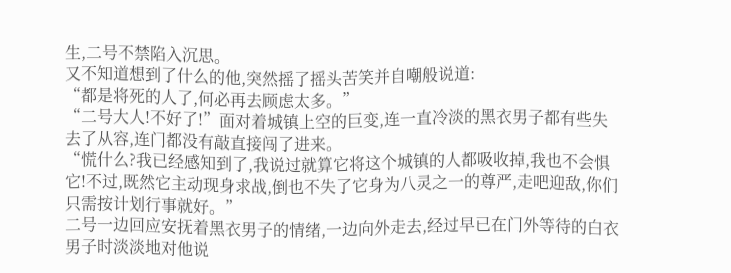生,二号不禁陷入沉思。
又不知道想到了什么的他,突然摇了摇头苦笑并自嘲般说道:
“都是将死的人了,何必再去顾虑太多。”
“二号大人!不好了!”面对着城镇上空的巨变,连一直冷淡的黑衣男子都有些失去了从容,连门都没有敲直接闯了进来。
“慌什么?我已经感知到了,我说过就算它将这个城镇的人都吸收掉,我也不会惧它!不过,既然它主动现身求战,倒也不失了它身为八灵之一的尊严,走吧迎敌,你们只需按计划行事就好。”
二号一边回应安抚着黑衣男子的情绪,一边向外走去,经过早已在门外等待的白衣男子时淡淡地对他说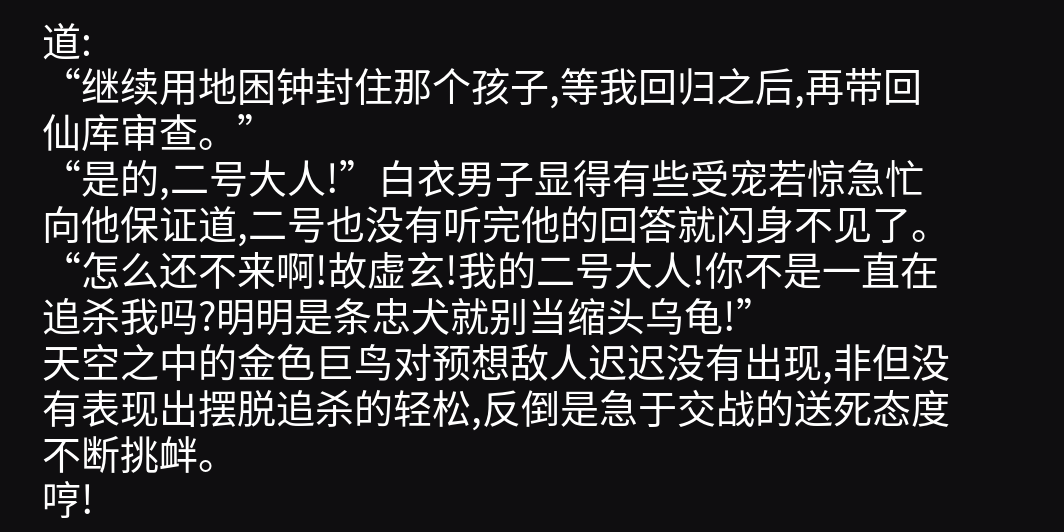道:
“继续用地困钟封住那个孩子,等我回归之后,再带回仙库审查。”
“是的,二号大人!”白衣男子显得有些受宠若惊急忙向他保证道,二号也没有听完他的回答就闪身不见了。
“怎么还不来啊!故虚玄!我的二号大人!你不是一直在追杀我吗?明明是条忠犬就别当缩头乌龟!”
天空之中的金色巨鸟对预想敌人迟迟没有出现,非但没有表现出摆脱追杀的轻松,反倒是急于交战的送死态度不断挑衅。
哼!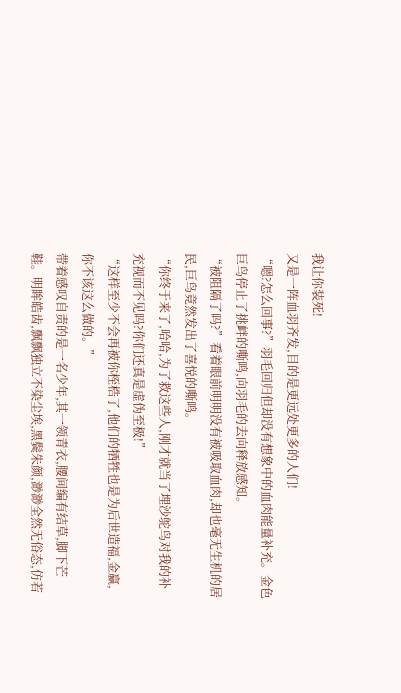我让你装死!
又是一阵血羽齐发,目的是更远处更多的人们!
“嗯?怎么回事?”羽毛回归但却没有想象中的血肉能量补充。金色巨鸟停止了挑衅的嘶鸣,向羽毛的去向释放感知。
“被阻隔了吗?”看着眼前明明没有被吸取血肉,却也毫无生机的居民,巨鸟竟然发出了喜悦的嘶鸣。
“你终于来了,哈哈,为了救这些人,刚才就当了埋沙鸵鸟对我的补充视而不见吗?你们还真是虚伪至极!”
“这样至少不会再被你桎梏了,他们的牺牲也是为后世造福,金赢,你不该这么做的。”
带着感叹自责的是一名少年,其一领青衣,腰间编有结草,脚下芒鞋。明眸皓齿,飘飘独立不染尘埃,黑鬓朱颜,渺渺全然无俗态,仿若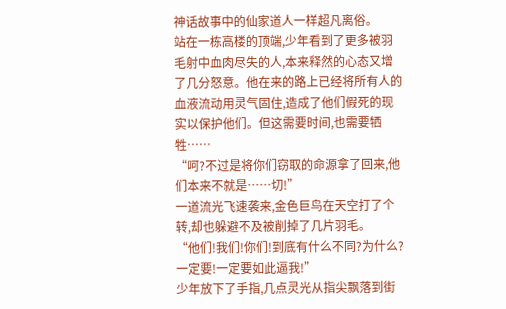神话故事中的仙家道人一样超凡离俗。
站在一栋高楼的顶端,少年看到了更多被羽毛射中血肉尽失的人,本来释然的心态又增了几分怒意。他在来的路上已经将所有人的血液流动用灵气固住,造成了他们假死的现实以保护他们。但这需要时间,也需要牺牲……
“呵?不过是将你们窃取的命源拿了回来,他们本来不就是……切!”
一道流光飞速袭来,金色巨鸟在天空打了个转,却也躲避不及被削掉了几片羽毛。
“他们!我们!你们!到底有什么不同?为什么?一定要!一定要如此逼我!”
少年放下了手指,几点灵光从指尖飘落到街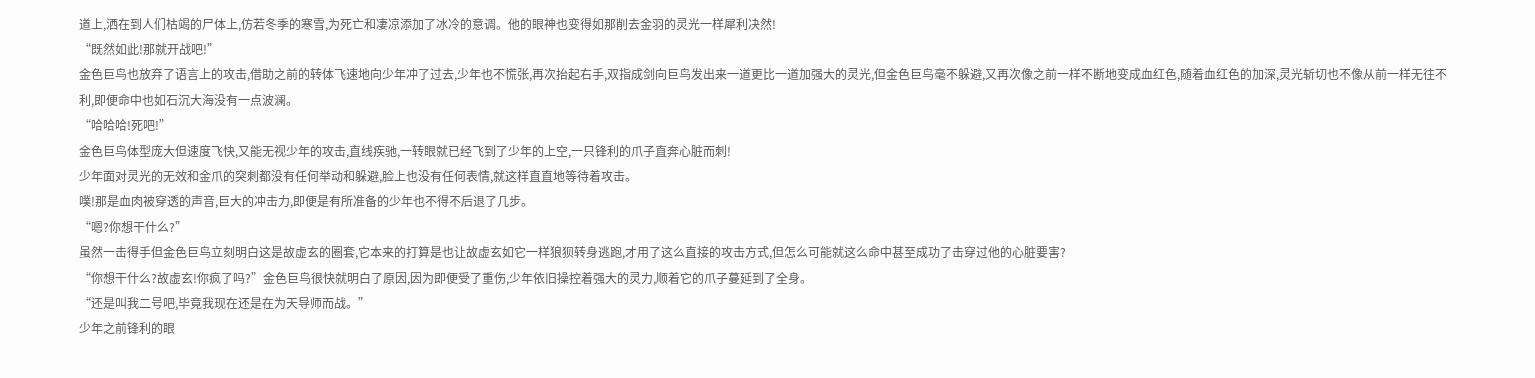道上,洒在到人们枯竭的尸体上,仿若冬季的寒雪,为死亡和凄凉添加了冰冷的意调。他的眼神也变得如那削去金羽的灵光一样犀利决然!
“既然如此!那就开战吧!”
金色巨鸟也放弃了语言上的攻击,借助之前的转体飞速地向少年冲了过去,少年也不慌张,再次抬起右手,双指成剑向巨鸟发出来一道更比一道加强大的灵光,但金色巨鸟毫不躲避,又再次像之前一样不断地变成血红色,随着血红色的加深,灵光斩切也不像从前一样无往不利,即便命中也如石沉大海没有一点波澜。
“哈哈哈!死吧!”
金色巨鸟体型庞大但速度飞快,又能无视少年的攻击,直线疾驰,一转眼就已经飞到了少年的上空,一只锋利的爪子直奔心脏而刺!
少年面对灵光的无效和金爪的突刺都没有任何举动和躲避,脸上也没有任何表情,就这样直直地等待着攻击。
噗!那是血肉被穿透的声音,巨大的冲击力,即便是有所准备的少年也不得不后退了几步。
“嗯?你想干什么?”
虽然一击得手但金色巨鸟立刻明白这是故虚玄的圈套,它本来的打算是也让故虚玄如它一样狼狈转身逃跑,才用了这么直接的攻击方式,但怎么可能就这么命中甚至成功了击穿过他的心脏要害?
“你想干什么?故虚玄!你疯了吗?”金色巨鸟很快就明白了原因,因为即便受了重伤,少年依旧操控着强大的灵力,顺着它的爪子蔓延到了全身。
“还是叫我二号吧,毕竟我现在还是在为天导师而战。”
少年之前锋利的眼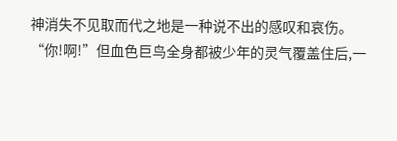神消失不见取而代之地是一种说不出的感叹和哀伤。
“你!啊!”但血色巨鸟全身都被少年的灵气覆盖住后,一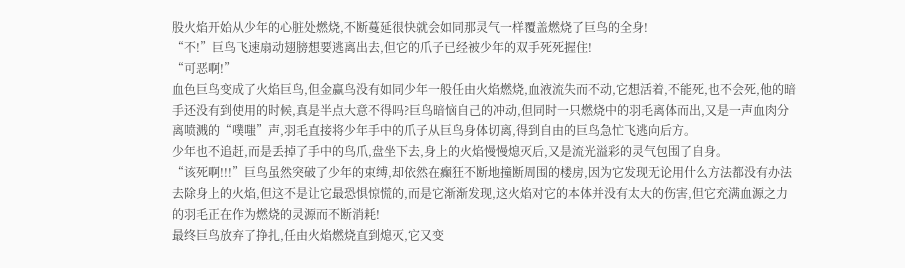股火焰开始从少年的心脏处燃烧,不断蔓延很快就会如同那灵气一样覆盖燃烧了巨鸟的全身!
“不!”巨鸟飞速扇动翅膀想要逃离出去,但它的爪子已经被少年的双手死死握住!
“可恶啊!”
血色巨鸟变成了火焰巨鸟,但金赢鸟没有如同少年一般任由火焰燃烧,血液流失而不动,它想活着,不能死,也不会死,他的暗手还没有到使用的时候,真是半点大意不得吗?巨鸟暗恼自己的冲动,但同时一只燃烧中的羽毛离体而出,又是一声血肉分离喷溅的“噗嗤”声,羽毛直接将少年手中的爪子从巨鸟身体切离,得到自由的巨鸟急忙飞逃向后方。
少年也不追赶,而是丢掉了手中的鸟爪,盘坐下去,身上的火焰慢慢熄灭后,又是流光溢彩的灵气包围了自身。
“该死啊!!!”巨鸟虽然突破了少年的束缚,却依然在癫狂不断地撞断周围的楼房,因为它发现无论用什么方法都没有办法去除身上的火焰,但这不是让它最恐惧惊慌的,而是它渐渐发现,这火焰对它的本体并没有太大的伤害,但它充满血源之力的羽毛正在作为燃烧的灵源而不断消耗!
最终巨鸟放弃了挣扎,任由火焰燃烧直到熄灭,它又变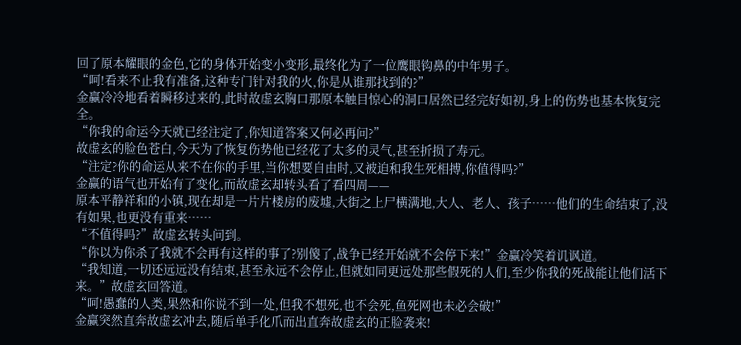回了原本耀眼的金色,它的身体开始变小变形,最终化为了一位鹰眼钩鼻的中年男子。
“呵!看来不止我有准备,这种专门针对我的火,你是从谁那找到的?”
金赢冷冷地看着瞬移过来的,此时故虚玄胸口那原本触目惊心的洞口居然已经完好如初,身上的伤势也基本恢复完全。
“你我的命运今天就已经注定了,你知道答案又何必再问?”
故虚玄的脸色苍白,今天为了恢复伤势他已经花了太多的灵气,甚至折损了寿元。
“注定?你的命运从来不在你的手里,当你想要自由时,又被迫和我生死相搏,你值得吗?”
金赢的语气也开始有了变化,而故虚玄却转头看了看四周——
原本平静祥和的小镇,现在却是一片片楼房的废墟,大街之上尸横满地,大人、老人、孩子……他们的生命结束了,没有如果,也更没有重来……
“不值得吗?”故虚玄转头问到。
“你以为你杀了我就不会再有这样的事了?别傻了,战争已经开始就不会停下来!”金赢冷笑着讥讽道。
“我知道,一切还远远没有结束,甚至永远不会停止,但就如同更远处那些假死的人们,至少你我的死战能让他们活下来。”故虚玄回答道。
“呵!愚蠢的人类,果然和你说不到一处,但我不想死,也不会死,鱼死网也未必会破!”
金赢突然直奔故虚玄冲去,随后单手化爪而出直奔故虚玄的正脸袭来!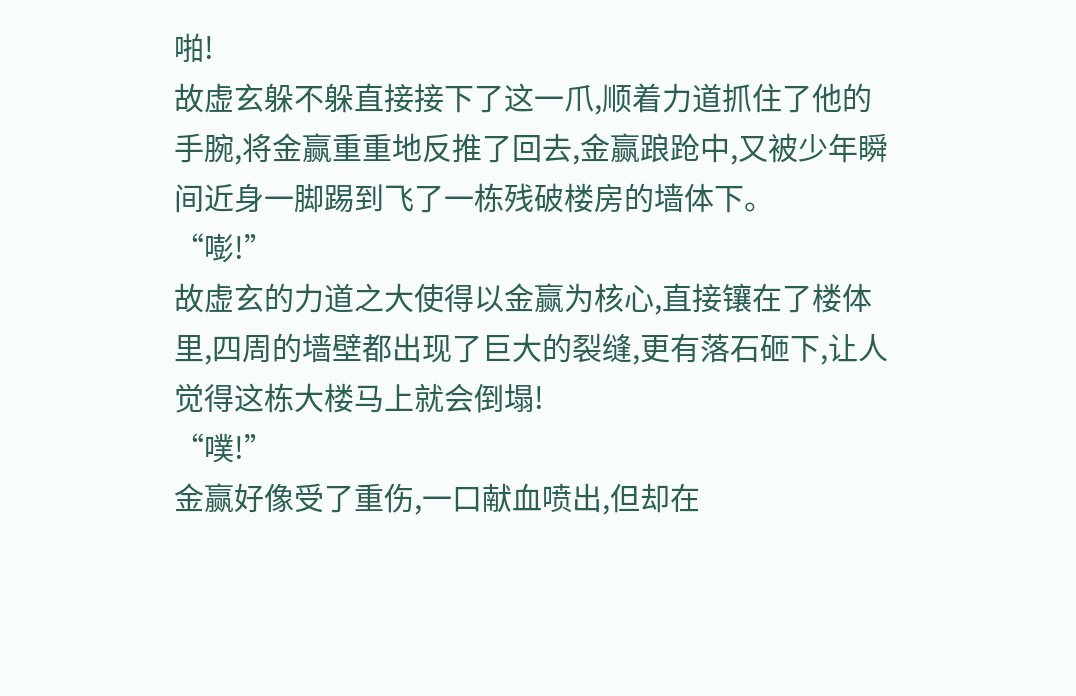啪!
故虚玄躲不躲直接接下了这一爪,顺着力道抓住了他的手腕,将金赢重重地反推了回去,金赢踉跄中,又被少年瞬间近身一脚踢到飞了一栋残破楼房的墙体下。
“嘭!”
故虚玄的力道之大使得以金赢为核心,直接镶在了楼体里,四周的墙壁都出现了巨大的裂缝,更有落石砸下,让人觉得这栋大楼马上就会倒塌!
“噗!”
金赢好像受了重伤,一口献血喷出,但却在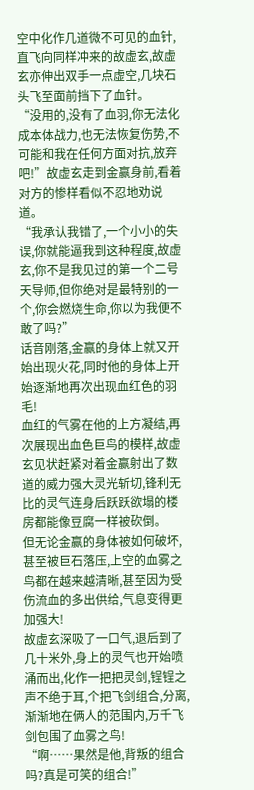空中化作几道微不可见的血针,直飞向同样冲来的故虚玄,故虚玄亦伸出双手一点虚空,几块石头飞至面前挡下了血针。
“没用的,没有了血羽,你无法化成本体战力,也无法恢复伤势,不可能和我在任何方面对抗,放弃吧!”故虚玄走到金赢身前,看着对方的惨样看似不忍地劝说道。
“我承认我错了,一个小小的失误,你就能逼我到这种程度,故虚玄,你不是我见过的第一个二号天导师,但你绝对是最特别的一个,你会燃烧生命,你以为我便不敢了吗?”
话音刚落,金赢的身体上就又开始出现火花,同时他的身体上开始逐渐地再次出现血红色的羽毛!
血红的气雾在他的上方凝结,再次展现出血色巨鸟的模样,故虚玄见状赶紧对着金赢射出了数道的威力强大灵光斩切,锋利无比的灵气连身后跃跃欲塌的楼房都能像豆腐一样被砍倒。
但无论金赢的身体被如何破坏,甚至被巨石落压,上空的血雾之鸟都在越来越清晰,甚至因为受伤流血的多出供给,气息变得更加强大!
故虚玄深吸了一口气,退后到了几十米外,身上的灵气也开始喷涌而出,化作一把把灵剑,锃锃之声不绝于耳,个把飞剑组合,分离,渐渐地在俩人的范围内,万千飞剑包围了血雾之鸟!
“啊……果然是他,背叛的组合吗?真是可笑的组合!”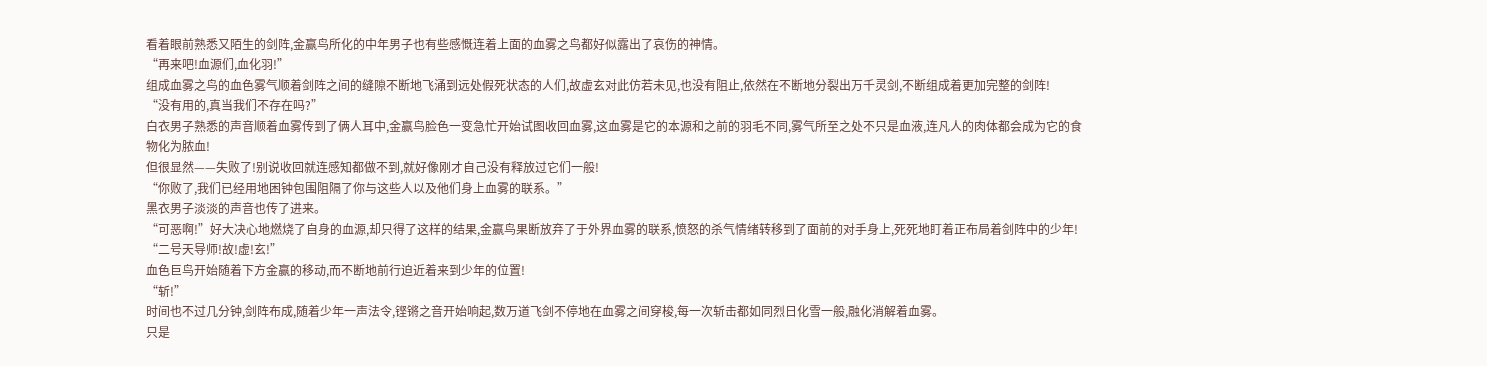看着眼前熟悉又陌生的剑阵,金赢鸟所化的中年男子也有些感慨连着上面的血雾之鸟都好似露出了哀伤的神情。
“再来吧!血源们,血化羽!”
组成血雾之鸟的血色雾气顺着剑阵之间的缝隙不断地飞涌到远处假死状态的人们,故虚玄对此仿若未见,也没有阻止,依然在不断地分裂出万千灵剑,不断组成着更加完整的剑阵!
“没有用的,真当我们不存在吗?”
白衣男子熟悉的声音顺着血雾传到了俩人耳中,金赢鸟脸色一变急忙开始试图收回血雾,这血雾是它的本源和之前的羽毛不同,雾气所至之处不只是血液,连凡人的肉体都会成为它的食物化为脓血!
但很显然——失败了!别说收回就连感知都做不到,就好像刚才自己没有释放过它们一般!
“你败了,我们已经用地困钟包围阻隔了你与这些人以及他们身上血雾的联系。”
黑衣男子淡淡的声音也传了进来。
“可恶啊!”好大决心地燃烧了自身的血源,却只得了这样的结果,金赢鸟果断放弃了于外界血雾的联系,愤怒的杀气情绪转移到了面前的对手身上,死死地盯着正布局着剑阵中的少年!
“二号天导师!故!虚!玄!”
血色巨鸟开始随着下方金赢的移动,而不断地前行迫近着来到少年的位置!
“斩!”
时间也不过几分钟,剑阵布成,随着少年一声法令,铿锵之音开始响起,数万道飞剑不停地在血雾之间穿梭,每一次斩击都如同烈日化雪一般,融化消解着血雾。
只是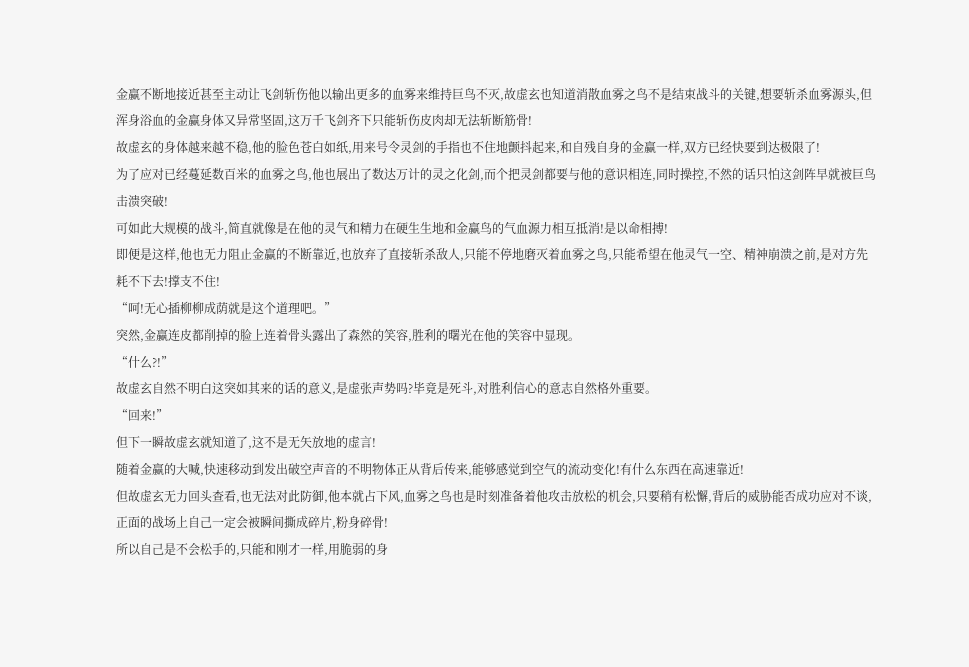金赢不断地接近甚至主动让飞剑斩伤他以输出更多的血雾来维持巨鸟不灭,故虚玄也知道消散血雾之鸟不是结束战斗的关键,想要斩杀血雾源头,但浑身浴血的金赢身体又异常坚固,这万千飞剑齐下只能斩伤皮肉却无法斩断筋骨!
故虚玄的身体越来越不稳,他的脸色苍白如纸,用来号令灵剑的手指也不住地颤抖起来,和自残自身的金赢一样,双方已经快要到达极限了!
为了应对已经蔓延数百米的血雾之鸟,他也展出了数达万计的灵之化剑,而个把灵剑都要与他的意识相连,同时操控,不然的话只怕这剑阵早就被巨鸟击溃突破!
可如此大规模的战斗,简直就像是在他的灵气和精力在硬生生地和金赢鸟的气血源力相互抵消!是以命相搏!
即便是这样,他也无力阻止金赢的不断靠近,也放弃了直接斩杀敌人,只能不停地磨灭着血雾之鸟,只能希望在他灵气一空、精神崩溃之前,是对方先耗不下去!撑支不住!
“呵!无心插柳柳成荫就是这个道理吧。”
突然,金赢连皮都削掉的脸上连着骨头露出了森然的笑容,胜利的曙光在他的笑容中显现。
“什么?!”
故虚玄自然不明白这突如其来的话的意义,是虚张声势吗?毕竟是死斗,对胜利信心的意志自然格外重要。
“回来!”
但下一瞬故虚玄就知道了,这不是无矢放地的虚言!
随着金赢的大喊,快速移动到发出破空声音的不明物体正从背后传来,能够感觉到空气的流动变化!有什么东西在高速靠近!
但故虚玄无力回头查看,也无法对此防御,他本就占下风,血雾之鸟也是时刻准备着他攻击放松的机会,只要稍有松懈,背后的威胁能否成功应对不谈,正面的战场上自己一定会被瞬间撕成碎片,粉身碎骨!
所以自己是不会松手的,只能和刚才一样,用脆弱的身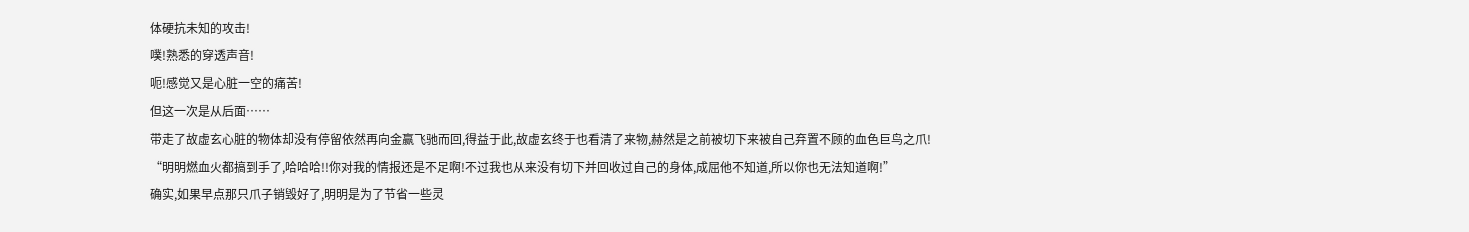体硬抗未知的攻击!
噗!熟悉的穿透声音!
呃!感觉又是心脏一空的痛苦!
但这一次是从后面……
带走了故虚玄心脏的物体却没有停留依然再向金赢飞驰而回,得益于此,故虚玄终于也看清了来物,赫然是之前被切下来被自己弃置不顾的血色巨鸟之爪!
“明明燃血火都搞到手了,哈哈哈!!你对我的情报还是不足啊!不过我也从来没有切下并回收过自己的身体,成屈他不知道,所以你也无法知道啊!”
确实,如果早点那只爪子销毁好了,明明是为了节省一些灵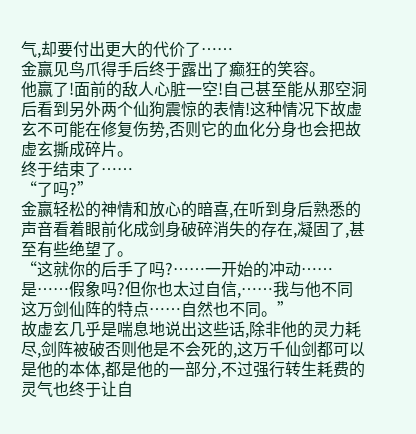气,却要付出更大的代价了……
金赢见鸟爪得手后终于露出了癫狂的笑容。
他赢了!面前的敌人心脏一空!自己甚至能从那空洞后看到另外两个仙狗震惊的表情!这种情况下故虚玄不可能在修复伤势,否则它的血化分身也会把故虚玄撕成碎片。
终于结束了……
“了吗?”
金赢轻松的神情和放心的暗喜,在听到身后熟悉的声音看着眼前化成剑身破碎消失的存在,凝固了,甚至有些绝望了。
“这就你的后手了吗?……一开始的冲动……是……假象吗?但你也太过自信,……我与他不同这万剑仙阵的特点……自然也不同。”
故虚玄几乎是喘息地说出这些话,除非他的灵力耗尽,剑阵被破否则他是不会死的,这万千仙剑都可以是他的本体,都是他的一部分,不过强行转生耗费的灵气也终于让自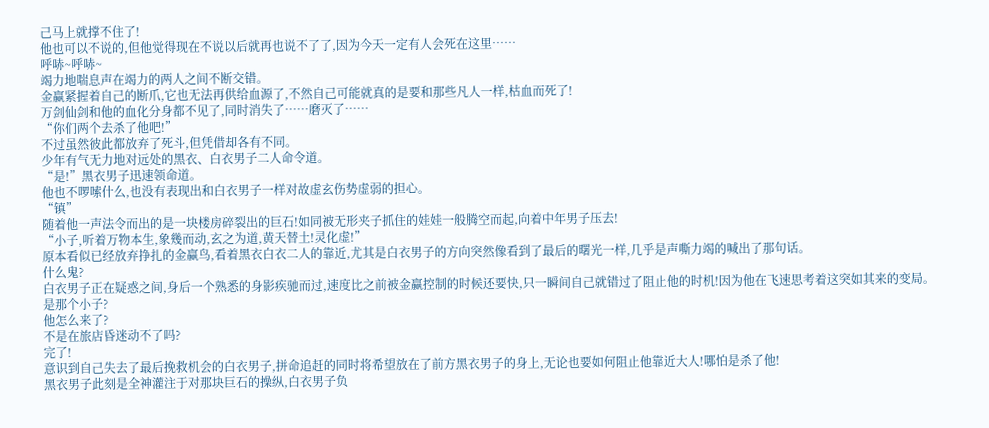己马上就撑不住了!
他也可以不说的,但他觉得现在不说以后就再也说不了了,因为今天一定有人会死在这里……
呼哧~呼哧~
竭力地喘息声在竭力的两人之间不断交错。
金赢紧握着自己的断爪,它也无法再供给血源了,不然自己可能就真的是要和那些凡人一样,枯血而死了!
万剑仙剑和他的血化分身都不见了,同时消失了……磨灭了……
“你们两个去杀了他吧!”
不过虽然彼此都放弃了死斗,但凭借却各有不同。
少年有气无力地对远处的黑衣、白衣男子二人命令道。
“是!”黑衣男子迅速领命道。
他也不啰嗦什么,也没有表现出和白衣男子一样对故虚玄伤势虚弱的担心。
“镇”
随着他一声法令而出的是一块楼房碎裂出的巨石!如同被无形夹子抓住的娃娃一般腾空而起,向着中年男子压去!
“小子,听着万物本生,象幾而动,玄之为道,黄天替土!灵化虚!”
原本看似已经放弃挣扎的金赢鸟,看着黑衣白衣二人的靠近,尤其是白衣男子的方向突然像看到了最后的曙光一样,几乎是声嘶力竭的喊出了那句话。
什么鬼?
白衣男子正在疑惑之间,身后一个熟悉的身影疾驰而过,速度比之前被金赢控制的时候还要快,只一瞬间自己就错过了阻止他的时机!因为他在飞速思考着这突如其来的变局。
是那个小子?
他怎么来了?
不是在旅店昏迷动不了吗?
完了!
意识到自己失去了最后挽救机会的白衣男子,拼命追赶的同时将希望放在了前方黑衣男子的身上,无论也要如何阻止他靠近大人!哪怕是杀了他!
黑衣男子此刻是全神灌注于对那块巨石的操纵,白衣男子负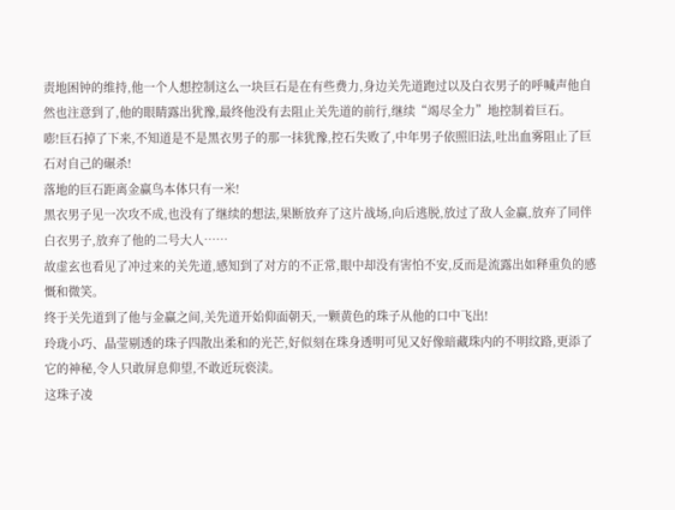责地困钟的维持,他一个人想控制这么一块巨石是在有些费力,身边关先道跑过以及白衣男子的呼喊声他自然也注意到了,他的眼睛露出犹豫,最终他没有去阻止关先道的前行,继续“竭尽全力”地控制着巨石。
嘭!巨石掉了下来,不知道是不是黑衣男子的那一抹犹豫,控石失败了,中年男子依照旧法,吐出血雾阻止了巨石对自己的碾杀!
落地的巨石距离金赢鸟本体只有一米!
黑衣男子见一次攻不成,也没有了继续的想法,果断放弃了这片战场,向后逃脱,放过了敌人金赢,放弃了同伴白衣男子,放弃了他的二号大人……
故虚玄也看见了冲过来的关先道,感知到了对方的不正常,眼中却没有害怕不安,反而是流露出如释重负的感慨和微笑。
终于关先道到了他与金赢之间,关先道开始仰面朝天,一颗黄色的珠子从他的口中飞出!
玲珑小巧、晶莹剔透的珠子四散出柔和的光芒,好似刻在珠身透明可见又好像暗藏珠内的不明纹路,更添了它的神秘,令人只敢屏息仰望,不敢近玩亵渎。
这珠子凌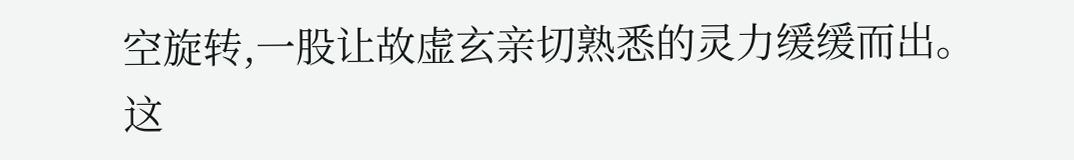空旋转,一股让故虚玄亲切熟悉的灵力缓缓而出。
这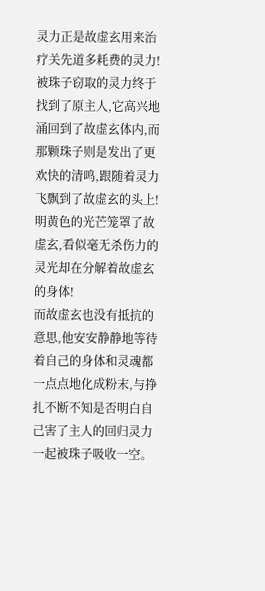灵力正是故虚玄用来治疗关先道多耗费的灵力!
被珠子窃取的灵力终于找到了原主人,它高兴地涌回到了故虚玄体内,而那颗珠子则是发出了更欢快的清鸣,跟随着灵力飞飘到了故虚玄的头上!
明黄色的光芒笼罩了故虚玄,看似毫无杀伤力的灵光却在分解着故虚玄的身体!
而故虚玄也没有抵抗的意思,他安安静静地等待着自己的身体和灵魂都一点点地化成粉末,与挣扎不断不知是否明白自己害了主人的回归灵力一起被珠子吸收一空。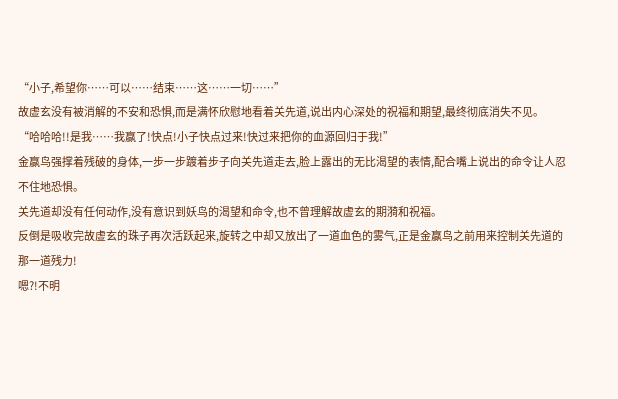“小子,希望你……可以……结束……这……一切……”
故虚玄没有被消解的不安和恐惧,而是满怀欣慰地看着关先道,说出内心深处的祝福和期望,最终彻底消失不见。
“哈哈哈!!是我……我赢了!快点!小子快点过来!快过来把你的血源回归于我!”
金赢鸟强撑着残破的身体,一步一步踱着步子向关先道走去,脸上露出的无比渴望的表情,配合嘴上说出的命令让人忍不住地恐惧。
关先道却没有任何动作,没有意识到妖鸟的渴望和命令,也不曾理解故虚玄的期漪和祝福。
反倒是吸收完故虚玄的珠子再次活跃起来,旋转之中却又放出了一道血色的雾气,正是金赢鸟之前用来控制关先道的那一道残力!
嗯?!不明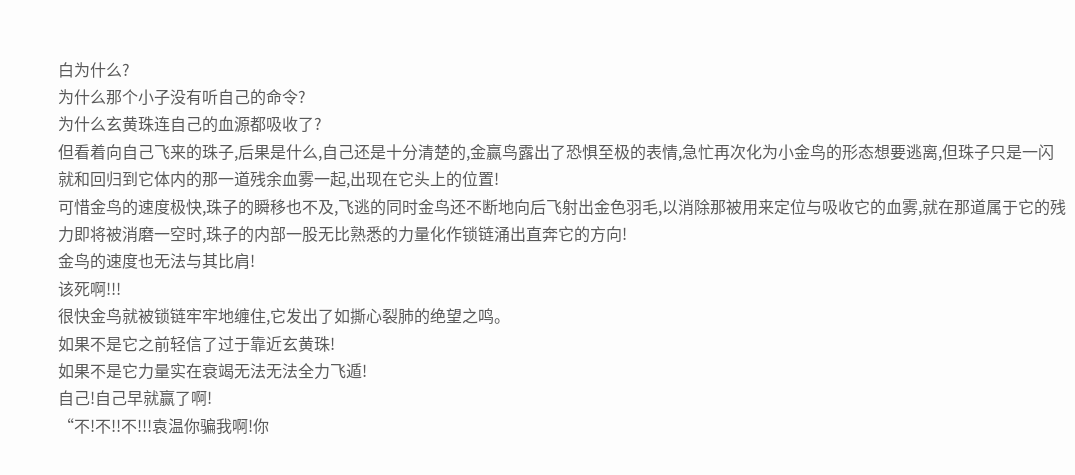白为什么?
为什么那个小子没有听自己的命令?
为什么玄黄珠连自己的血源都吸收了?
但看着向自己飞来的珠子,后果是什么,自己还是十分清楚的,金赢鸟露出了恐惧至极的表情,急忙再次化为小金鸟的形态想要逃离,但珠子只是一闪就和回归到它体内的那一道残余血雾一起,出现在它头上的位置!
可惜金鸟的速度极快,珠子的瞬移也不及,飞逃的同时金鸟还不断地向后飞射出金色羽毛,以消除那被用来定位与吸收它的血雾,就在那道属于它的残力即将被消磨一空时,珠子的内部一股无比熟悉的力量化作锁链涌出直奔它的方向!
金鸟的速度也无法与其比肩!
该死啊!!!
很快金鸟就被锁链牢牢地缠住,它发出了如撕心裂肺的绝望之鸣。
如果不是它之前轻信了过于靠近玄黄珠!
如果不是它力量实在衰竭无法无法全力飞遁!
自己!自己早就赢了啊!
“不!不!!不!!!袁温你骗我啊!你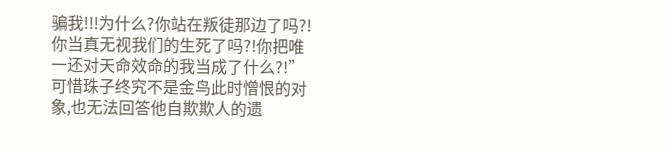骗我!!!为什么?你站在叛徒那边了吗?!你当真无视我们的生死了吗?!你把唯一还对天命效命的我当成了什么?!”
可惜珠子终究不是金鸟此时憎恨的对象,也无法回答他自欺欺人的遗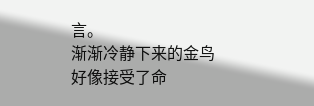言。
渐渐冷静下来的金鸟好像接受了命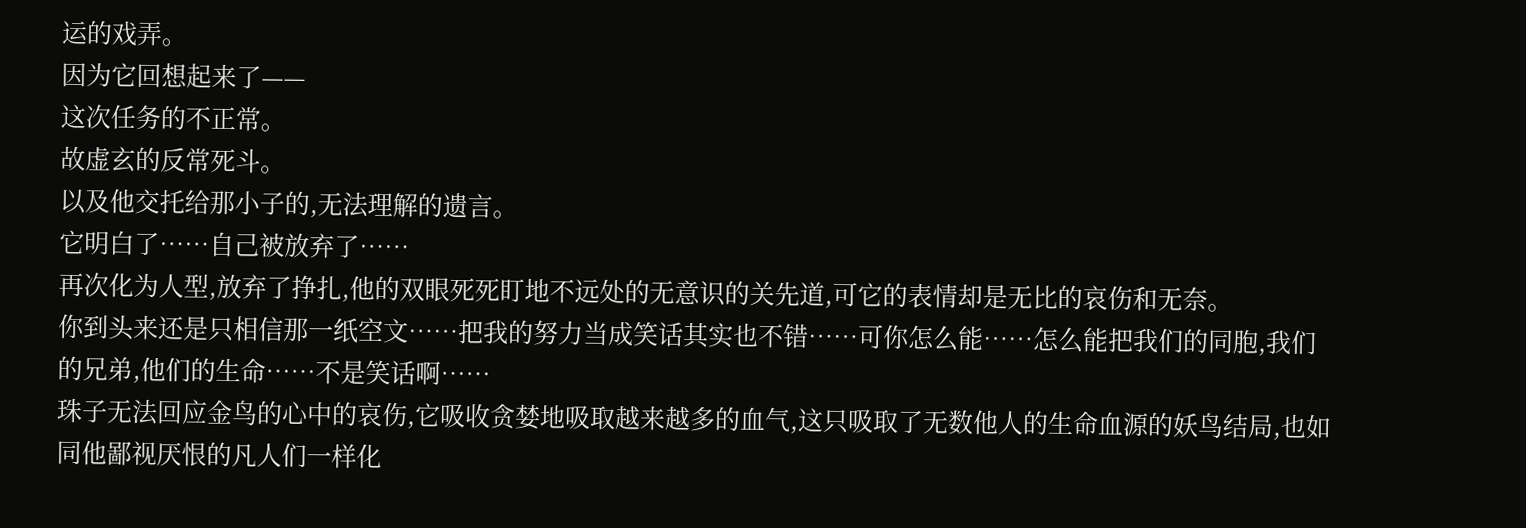运的戏弄。
因为它回想起来了——
这次任务的不正常。
故虚玄的反常死斗。
以及他交托给那小子的,无法理解的遗言。
它明白了……自己被放弃了……
再次化为人型,放弃了挣扎,他的双眼死死盯地不远处的无意识的关先道,可它的表情却是无比的哀伤和无奈。
你到头来还是只相信那一纸空文……把我的努力当成笑话其实也不错……可你怎么能……怎么能把我们的同胞,我们的兄弟,他们的生命……不是笑话啊……
珠子无法回应金鸟的心中的哀伤,它吸收贪婪地吸取越来越多的血气,这只吸取了无数他人的生命血源的妖鸟结局,也如同他鄙视厌恨的凡人们一样化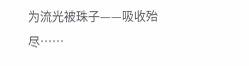为流光被珠子——吸收殆尽……